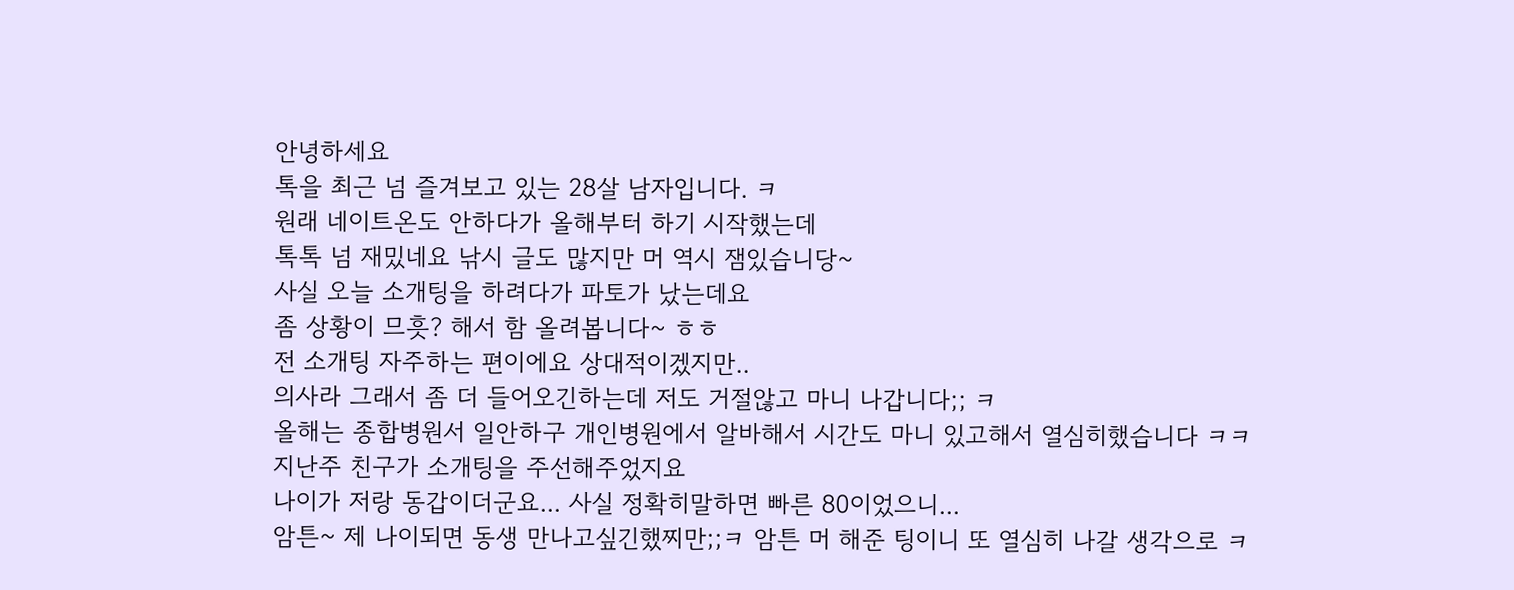안녕하세요
톡을 최근 넘 즐겨보고 있는 28살 남자입니다. ㅋ
원래 네이트온도 안하다가 올해부터 하기 시작했는데
톡톡 넘 재밌네요 낚시 글도 많지만 머 역시 잼있습니당~
사실 오늘 소개팅을 하려다가 파토가 났는데요
좀 상황이 므흣? 해서 함 올려봅니다~ ㅎㅎ
전 소개팅 자주하는 편이에요 상대적이겠지만..
의사라 그래서 좀 더 들어오긴하는데 저도 거절않고 마니 나갑니다;; ㅋ
올해는 종합병원서 일안하구 개인병원에서 알바해서 시간도 마니 있고해서 열심히했습니다 ㅋㅋ
지난주 친구가 소개팅을 주선해주었지요
나이가 저랑 동갑이더군요... 사실 정확히말하면 빠른 80이었으니...
암튼~ 제 나이되면 동생 만나고싶긴했찌만;;ㅋ 암튼 머 해준 팅이니 또 열심히 나갈 생각으로 ㅋ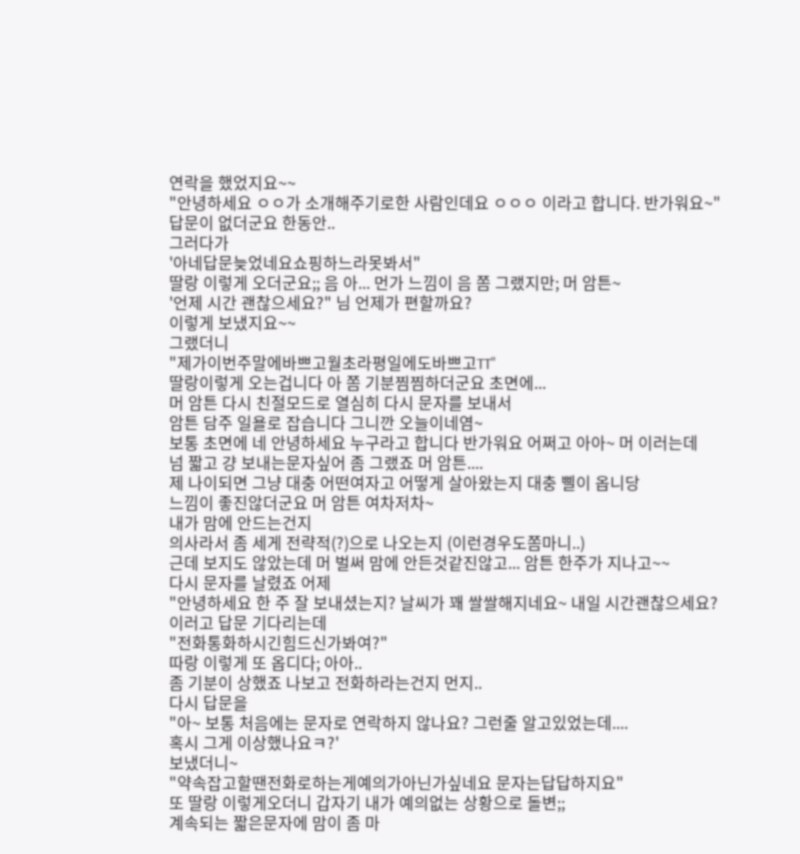연락을 했었지요~~
"안녕하세요 ㅇㅇ가 소개해주기로한 사람인데요 ㅇㅇㅇ 이라고 합니다. 반가워요~"
답문이 없더군요 한동안..
그러다가
'아네답문늦었네요쇼핑하느라못봐서"
딸랑 이렇게 오더군요;; 음 아... 먼가 느낌이 음 쫌 그랬지만; 머 암튼~
'언제 시간 괜찮으세요?" 님 언제가 편할까요?
이렇게 보냈지요~~
그랬더니
"제가이번주말에바쁘고월초라평일에도바쁘고TT"
딸랑이렇게 오는겁니다 아 쫌 기분찜찜하더군요 초면에...
머 암튼 다시 친절모드로 열심히 다시 문자를 보내서
암튼 담주 일욜로 잡습니다 그니깐 오늘이네염~
보통 초면에 네 안녕하세요 누구라고 합니다 반가워요 어쩌고 아아~ 머 이러는데
넘 짧고 걍 보내는문자싶어 좀 그랬죠 머 암튼....
제 나이되면 그냥 대충 어떤여자고 어떻게 살아왔는지 대충 삘이 옵니당
느낌이 좋진않더군요 머 암튼 여차저차~
내가 맘에 안드는건지
의사라서 좀 세게 전략적(?)으로 나오는지 (이런경우도쫌마니..)
근데 보지도 않았는데 머 벌써 맘에 안든것같진않고... 암튼 한주가 지나고~~
다시 문자를 날렸죠 어제
"안녕하세요 한 주 잘 보내셨는지? 날씨가 꽤 쌀쌀해지네요~ 내일 시간괜찮으세요?
이러고 답문 기다리는데
"전화통화하시긴힘드신가봐여?"
따랑 이렇게 또 옵디다; 아아..
좀 기분이 상했죠 나보고 전화하라는건지 먼지..
다시 답문을
"아~ 보통 처음에는 문자로 연락하지 않나요? 그런줄 알고있었는데....
혹시 그게 이상했나요ㅋ?'
보냈더니~
"약속잡고할땐전화로하는게예의가아닌가싶네요 문자는답답하지요"
또 딸랑 이렇게오더니 갑자기 내가 예의없는 상황으로 돌변;;
계속되는 짧은문자에 맘이 좀 마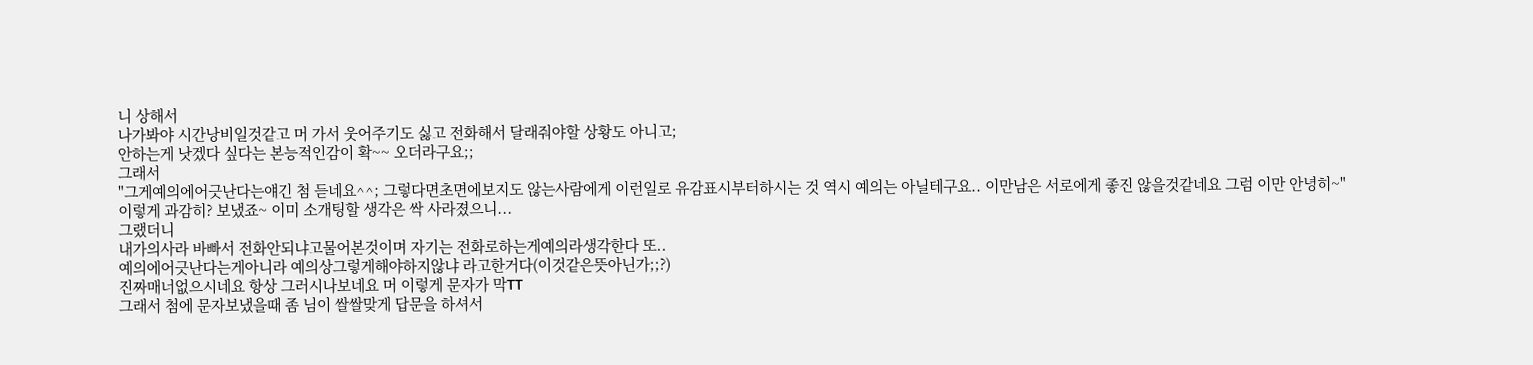니 상해서
나가봐야 시간낭비일것같고 머 가서 웃어주기도 싫고 전화해서 달래줘야할 상황도 아니고;
안하는게 낫겠다 싶다는 본능적인감이 확~~ 오더라구요;;
그래서
"그게예의에어긋난다는얘긴 첨 듣네요^^; 그렇다면초면에보지도 않는사람에게 이런일로 유감표시부터하시는 것 역시 예의는 아닐테구요.. 이만남은 서로에게 좋진 않을것같네요 그럼 이만 안녕히~"
이렇게 과감히? 보냈죠~ 이미 소개팅할 생각은 싹 사라졌으니...
그랬더니
내가의사라 바빠서 전화안되냐고물어본것이며 자기는 전화로하는게예의라생각한다 또..
예의에어긋난다는게아니라 예의상그렇게해야하지않냐 라고한거다(이것같은뜻아닌가;;?)
진짜매너없으시네요 항상 그러시나보네요 머 이렇게 문자가 막TT
그래서 첨에 문자보냈을때 좀 님이 쌀쌀맞게 답문을 하셔서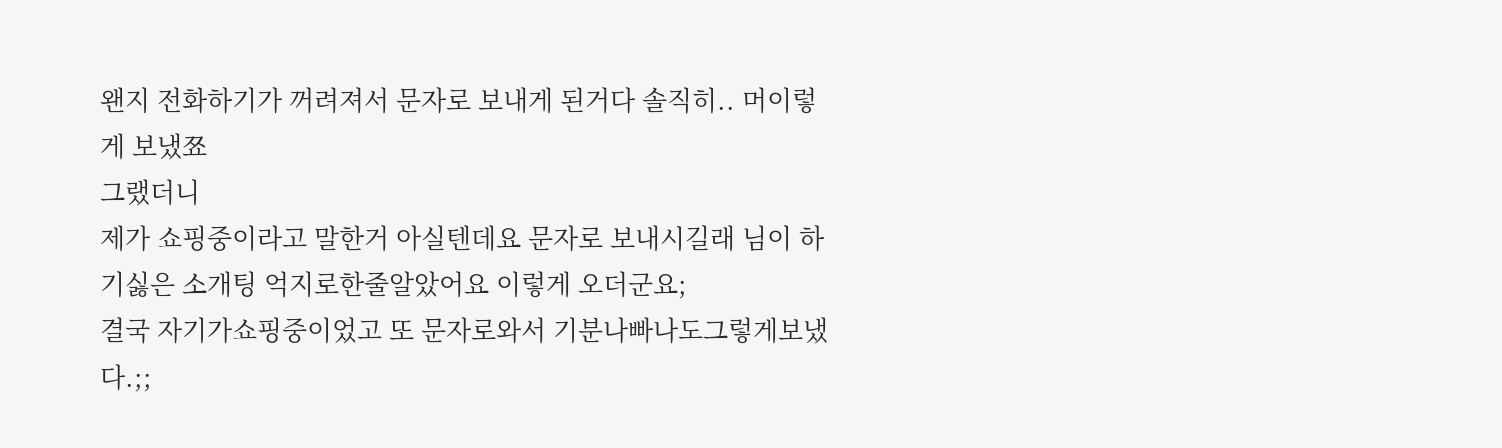왠지 전화하기가 꺼려져서 문자로 보내게 된거다 솔직히.. 머이렇게 보냈쬬
그랬더니
제가 쇼핑중이라고 말한거 아실텐데요 문자로 보내시길래 님이 하기싫은 소개팅 억지로한줄알았어요 이렇게 오더군요;
결국 자기가쇼핑중이었고 또 문자로와서 기분나빠나도그렇게보냈다.;;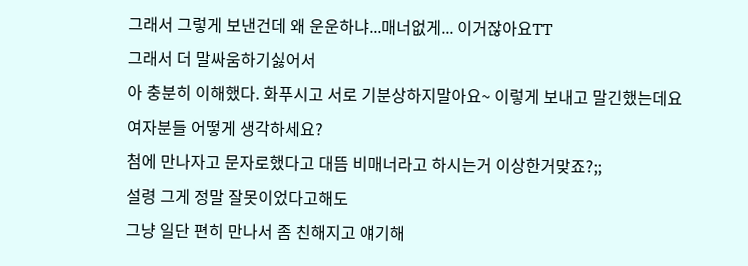그래서 그렇게 보낸건데 왜 운운하냐...매너없게... 이거잖아요TT
그래서 더 말싸움하기싫어서
아 충분히 이해했다. 화푸시고 서로 기분상하지말아요~ 이렇게 보내고 말긴했는데요
여자분들 어떻게 생각하세요?
첨에 만나자고 문자로했다고 대뜸 비매너라고 하시는거 이상한거맞죠?;;
설령 그게 정말 잘못이었다고해도
그냥 일단 편히 만나서 좀 친해지고 얘기해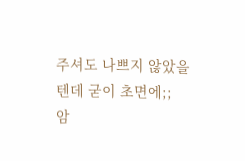주셔도 나쁘지 않았을텐데 굳이 초면에;;
암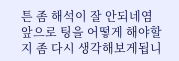튼 좀 해석이 잘 안되네염
앞으로 팅을 어떻게 해야할지 좀 다시 생각해보게됩니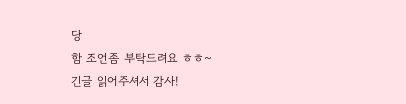당
함 조언좀 부탁드려요 ㅎㅎ~
긴글 읽어주셔서 감사!